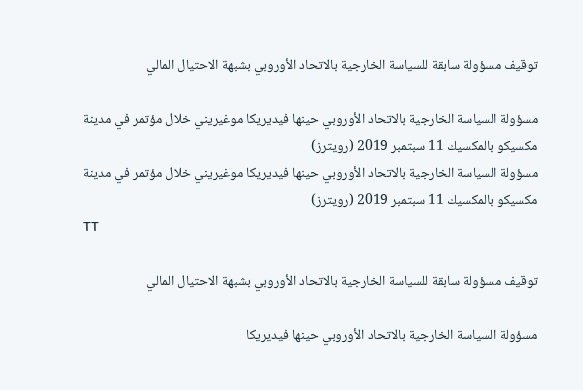توقيف مسؤولة سابقة للسياسة الخارجية بالاتحاد الأوروبي بشبهة الاحتيال المالي

مسؤولة السياسة الخارجية بالاتحاد الأوروبي حينها فيديريكا موغيريني خلال مؤتمر في مدينة مكسيكو بالمكسيك 11 سبتمبر 2019 (رويترز)
مسؤولة السياسة الخارجية بالاتحاد الأوروبي حينها فيديريكا موغيريني خلال مؤتمر في مدينة مكسيكو بالمكسيك 11 سبتمبر 2019 (رويترز)
TT

توقيف مسؤولة سابقة للسياسة الخارجية بالاتحاد الأوروبي بشبهة الاحتيال المالي

مسؤولة السياسة الخارجية بالاتحاد الأوروبي حينها فيديريكا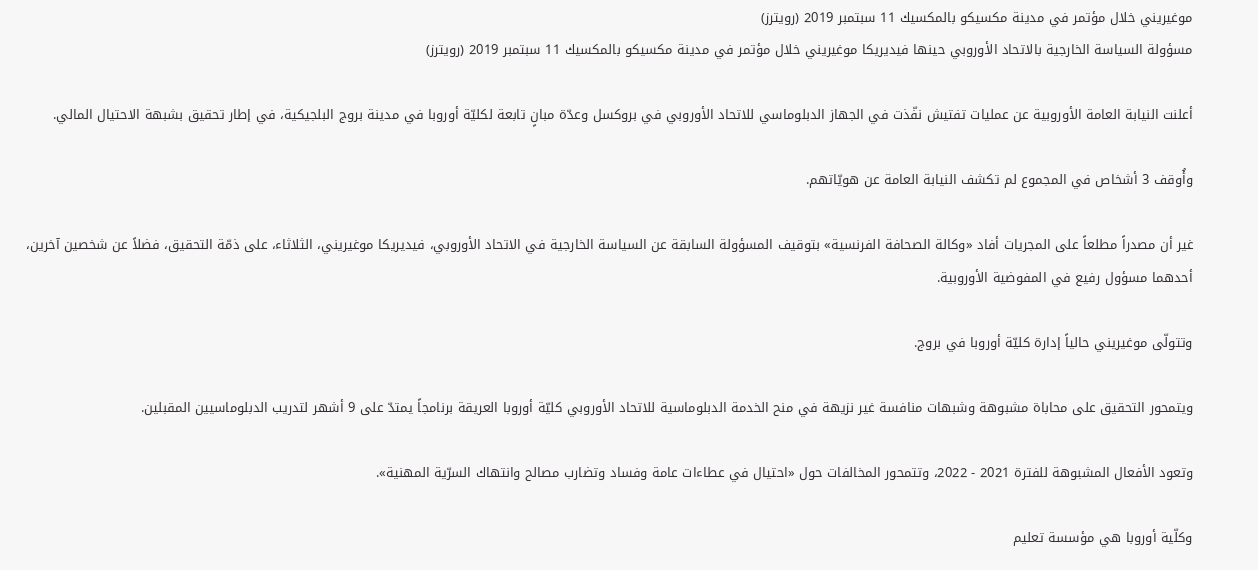موغيريني خلال مؤتمر في مدينة مكسيكو بالمكسيك 11 سبتمبر 2019 (رويترز)
مسؤولة السياسة الخارجية بالاتحاد الأوروبي حينها فيديريكا موغيريني خلال مؤتمر في مدينة مكسيكو بالمكسيك 11 سبتمبر 2019 (رويترز)

أعلنت النيابة العامة الأوروبية عن عمليات تفتيش نفّذت في الجهاز الدبلوماسي للاتحاد الأوروبي في بروكسل وعدّة مبانٍ تابعة لكليّة أوروبا في مدينة بروج البلجيكية، في إطار تحقيق بشبهة الاحتيال المالي.

وأُوقف 3 أشخاص في المجموع لم تكشف النيابة العامة عن هويّاتهم.

غير أن مصدراً مطلعاً على المجريات أفاد «وكالة الصحافة الفرنسية» بتوقيف المسؤولة السابقة عن السياسة الخارجية في الاتحاد الأوروبي، فيديريكا موغيريني، الثلاثاء، على ذمّة التحقيق، فضلاً عن شخصين آخرين، أحدهما مسؤول رفيع في المفوضية الأوروبية.

وتتولّى موغيريني حالياً إدارة كليّة أوروبا في بروج.

ويتمحور التحقيق على محاباة مشبوهة وشبهات منافسة غير نزيهة في منح الخدمة الدبلوماسية للاتحاد الأوروبي كليّة أوروبا العريقة برنامجاً يمتدّ على 9 أشهر لتدريب الدبلوماسيين المقبلين.

وتعود الأفعال المشبوهة للفترة 2021 - 2022، وتتمحور المخالفات حول «احتيال في عطاءات عامة وفساد وتضارب مصالح وانتهاك السرّية المهنية».

وكلّية أوروبا هي مؤسسة تعليم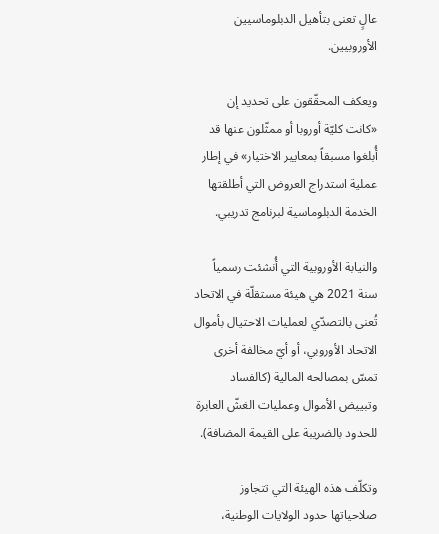عالٍ تعنى بتأهيل الدبلوماسيين الأوروبيين.

ويعكف المحقّقون على تحديد إن «كانت كليّة أوروبا أو ممثّلون عنها قد أُبلغوا مسبقاً بمعايير الاختيار» في إطار عملية استدراج العروض التي أطلقتها الخدمة الدبلوماسية لبرنامج تدريبي.

والنيابة الأوروبية التي أُنشئت رسمياً سنة 2021 هي هيئة مستقلّة في الاتحاد تُعنى بالتصدّي لعمليات الاحتيال بأموال الاتحاد الأوروبي، أو أيّ مخالفة أخرى تمسّ بمصالحه المالية (كالفساد وتبييض الأموال وعمليات الغشّ العابرة للحدود بالضريبة على القيمة المضافة).

وتكلّف هذه الهيئة التي تتجاوز صلاحياتها حدود الولايات الوطنية،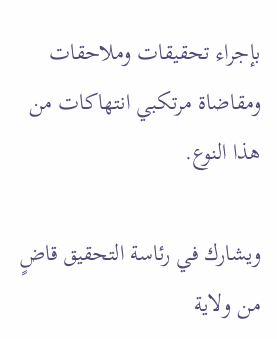بإجراء تحقيقات وملاحقات ومقاضاة مرتكبي انتهاكات من هذا النوع.

ويشارك في رئاسة التحقيق قاضٍ من ولاية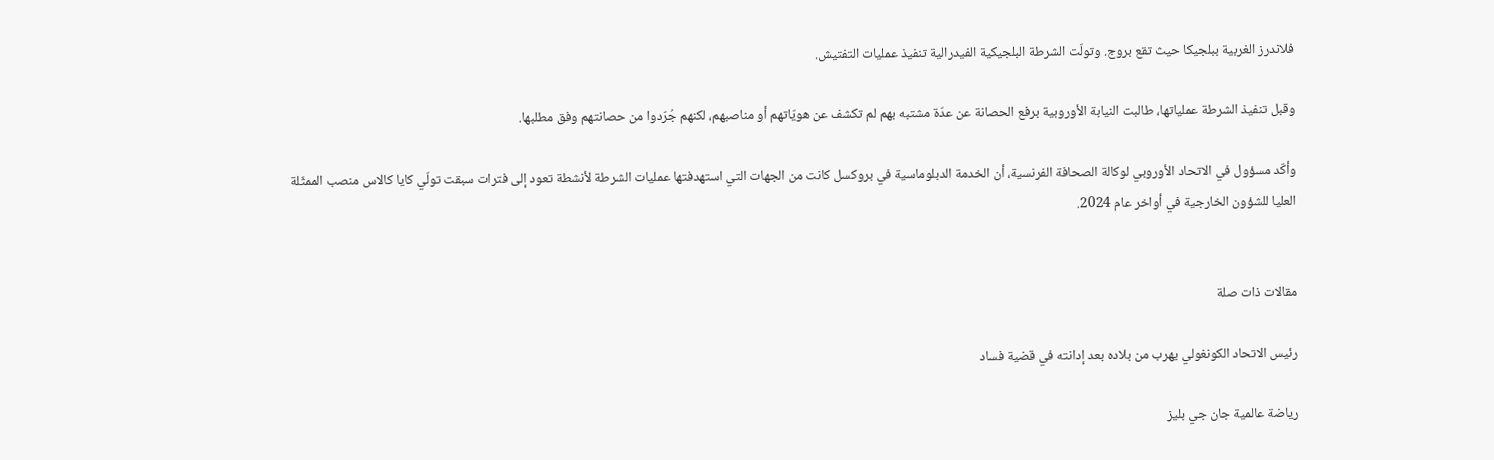فلاندرز الغربية ببلجيكا حيث تقع بروج. وتولّت الشرطة البلجيكية الفيدرالية تنفيذ عمليات التفتيش.

وقبل تنفيذ الشرطة عملياتها، طالبت النيابة الأوروبية برفع الحصانة عن عدّة مشتبه بهم لم تكشف عن هويّاتهم أو مناصبهم، لكنهم جُرّدوا من حصانتهم وفق مطلبها.

وأكّد مسؤول في الاتحاد الأوروبي لوكالة الصحافة الفرنسية، أن الخدمة الدبلوماسية في بروكسل كانت من الجهات التي استهدفتها عمليات الشرطة لأنشطة تعود إلى فترات سبقت تولّي كايا كالاس منصب الممثّلة العليا للشؤون الخارجية في أواخر عام 2024.


مقالات ذات صلة

رئيس الاتحاد الكونغولي يهرب من بلاده بعد إدانته في قضية فساد

رياضة عالمية جان جي بليز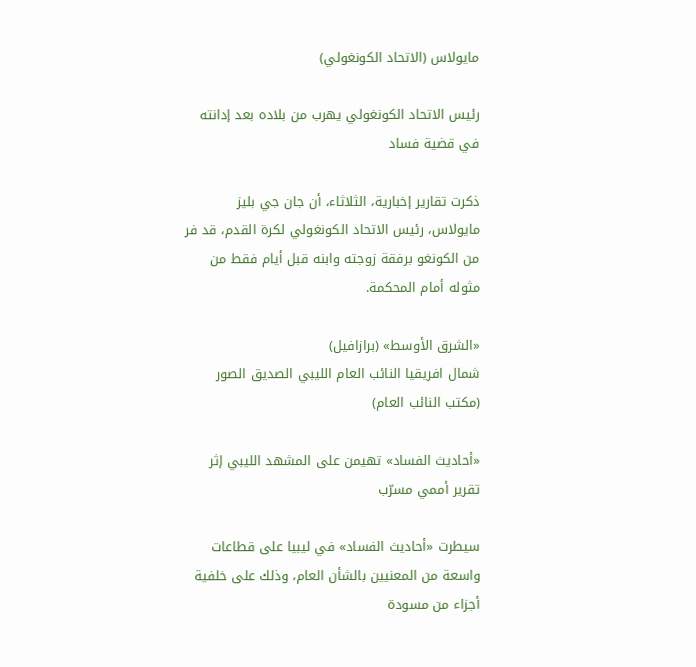مايولاس (الاتحاد الكونغولي)

رئيس الاتحاد الكونغولي يهرب من بلاده بعد إدانته في قضية فساد

ذكرت تقارير إخبارية، الثلاثاء، أن جان جي بليز مايولاس، رئيس الاتحاد الكونغولي لكرة القدم، قد فر من الكونغو برفقة زوجته وابنه قبل أيام فقط من مثوله أمام المحكمة.

«الشرق الأوسط» (برازافيل)
شمال افريقيا النائب العام الليبي الصديق الصور (مكتب النائب العام)

«أحاديث الفساد» تهيمن على المشهد الليبي إثر تقرير أممي مسرّب

سيطرت «أحاديث الفساد» في ليبيا على قطاعات واسعة من المعنيين بالشأن العام، وذلك على خلفية أجزاء من مسودة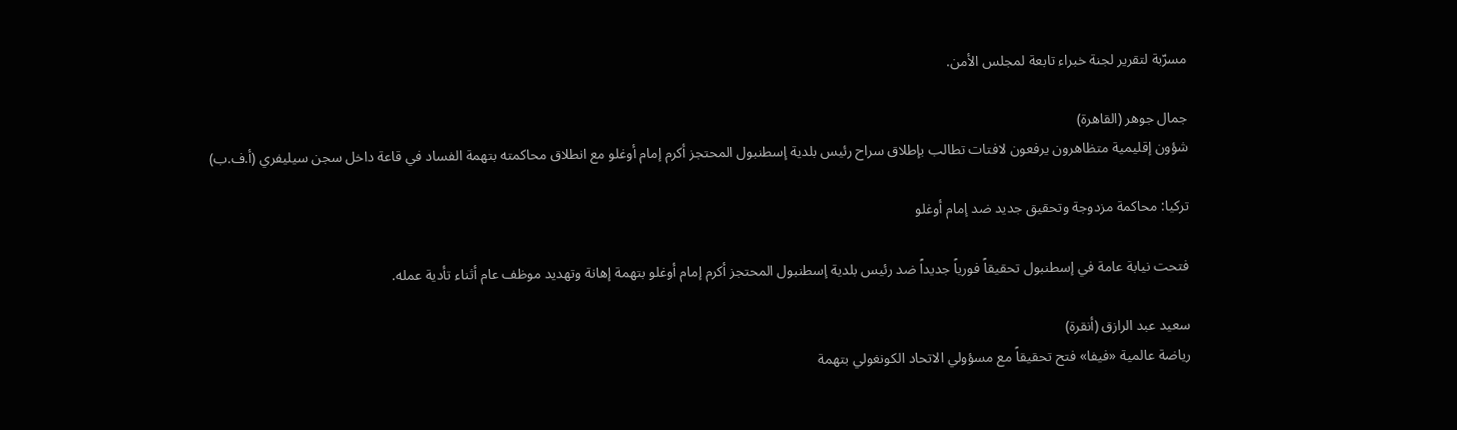مسرّبة لتقرير لجنة خبراء تابعة لمجلس الأمن.

جمال جوهر (القاهرة)
شؤون إقليمية متظاهرون يرفعون لافتات تطالب بإطلاق سراح رئيس بلدية إسطنبول المحتجز أكرم إمام أوغلو مع انطلاق محاكمته بتهمة الفساد في قاعة داخل سجن سيليفري (أ.ف.ب)

تركيا: محاكمة مزدوجة وتحقيق جديد ضد إمام أوغلو

فتحت نيابة عامة في إسطنبول تحقيقاً فورياً جديداً ضد رئيس بلدية إسطنبول المحتجز أكرم إمام أوغلو بتهمة إهانة وتهديد موظف عام أثناء تأدية عمله.

سعيد عبد الرازق (أنقرة)
رياضة عالمية «فيفا» فتح تحقيقاً مع مسؤولي الاتحاد الكونغولي بتهمة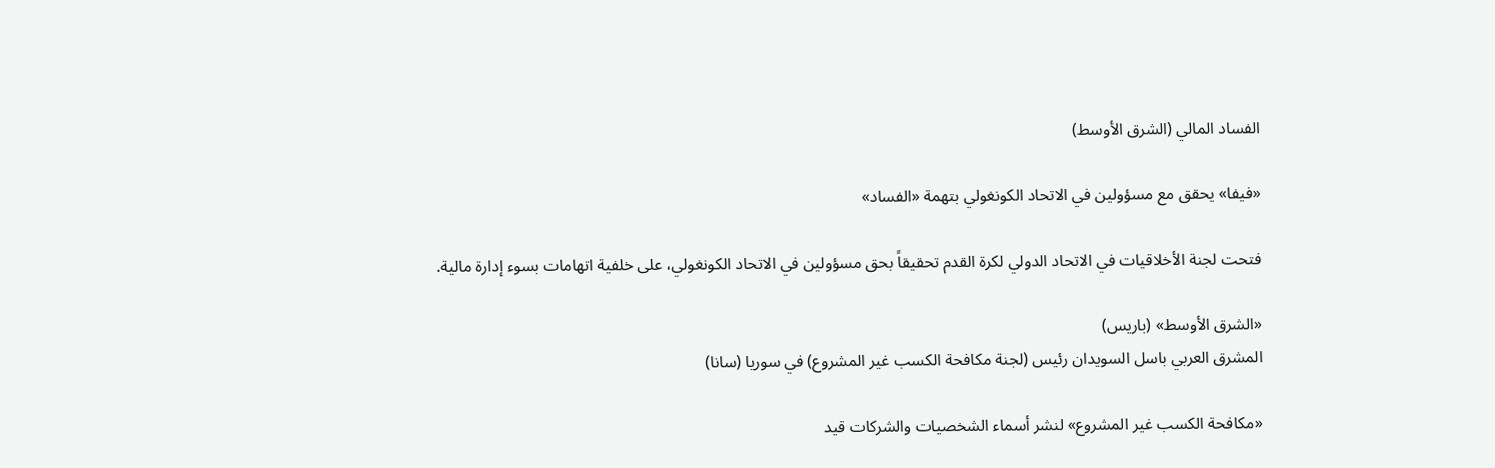الفساد المالي (الشرق الأوسط)

«فيفا» يحقق مع مسؤولين في الاتحاد الكونغولي بتهمة «الفساد»

فتحت لجنة الأخلاقيات في الاتحاد الدولي لكرة القدم تحقيقاً بحق مسؤولين في الاتحاد الكونغولي، على خلفية اتهامات بسوء إدارة مالية.

«الشرق الأوسط» (باريس)
المشرق العربي باسل السويدان رئيس (لجنة مكافحة الكسب غير المشروع) في سوريا (سانا)

«مكافحة الكسب غير المشروع» لنشر أسماء الشخصيات والشركات قيد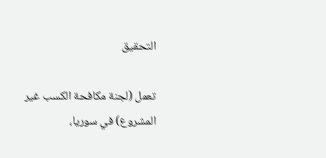التحقيق

تعمل (لجنة مكافحة الكسب غير المشروع) في سوريا،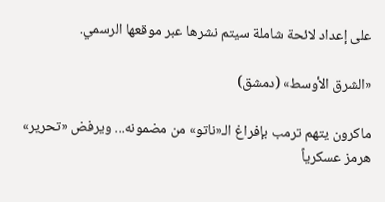على إعداد لائحة شاملة سيتم نشرها عبر موقعها الرسمي.

«الشرق الأوسط» (دمشق)

ماكرون يتهم ترمب بإفراغ الـ«ناتو» من مضمونه... ويرفض «تحرير» هرمز عسكرياً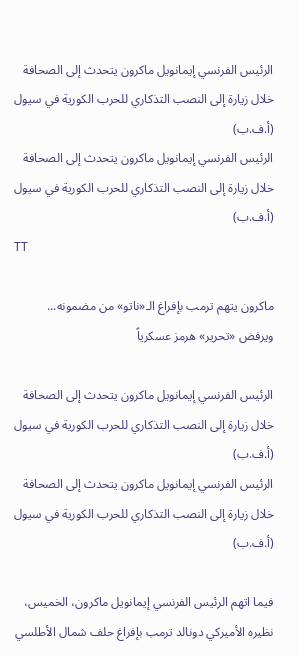الرئيس الفرنسي إيمانويل ماكرون يتحدث إلى الصحافة خلال زيارة إلى النصب التذكاري للحرب الكورية في سيول (أ.ف.ب)
الرئيس الفرنسي إيمانويل ماكرون يتحدث إلى الصحافة خلال زيارة إلى النصب التذكاري للحرب الكورية في سيول (أ.ف.ب)
TT

ماكرون يتهم ترمب بإفراغ الـ«ناتو» من مضمونه... ويرفض «تحرير» هرمز عسكرياً

الرئيس الفرنسي إيمانويل ماكرون يتحدث إلى الصحافة خلال زيارة إلى النصب التذكاري للحرب الكورية في سيول (أ.ف.ب)
الرئيس الفرنسي إيمانويل ماكرون يتحدث إلى الصحافة خلال زيارة إلى النصب التذكاري للحرب الكورية في سيول (أ.ف.ب)

فيما اتهم الرئيس الفرنسي إيمانويل ماكرون، الخميس، نظيره الأميركي دونالد ترمب بإفراغ حلف شمال الأطلسي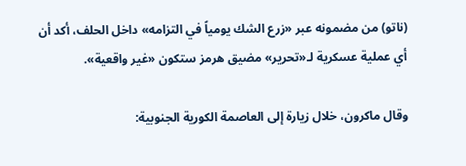(ناتو) من مضمونه عبر «زرع الشك يومياً في التزامه» داخل الحلف، أكد أن أي عملية عسكرية لـ«تحرير» مضيق هرمز ستكون «غير واقعية».

وقال ماكرون، خلال زيارة إلى العاصمة الكورية الجنوبية: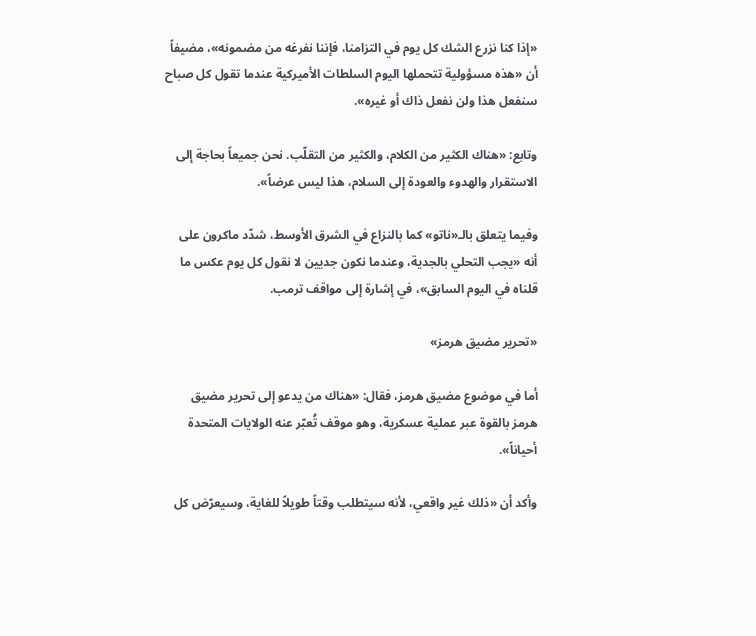«إذا كنا نزرع الشك كل يوم في التزامنا، فإننا نفرغه من مضمونه»، مضيفاً أن «هذه مسؤولية تتحملها اليوم السلطات الأميركية عندما تقول كل صباح سنفعل هذا ولن نفعل ذاك أو غيره».

وتابع: «هناك الكثير من الكلام، والكثير من التقلّب. نحن جميعاً بحاجة إلى الاستقرار والهدوء والعودة إلى السلام، هذا ليس عرضاً».

وفيما يتعلق بالـ«ناتو» كما بالنزاع في الشرق الأوسط، شدّد ماكرون على أنه «يجب التحلي بالجدية، وعندما نكون جديين لا نقول كل يوم عكس ما قلناه في اليوم السابق»، في إشارة إلى مواقف ترمب.

«تحرير مضيق هرمز»

أما في موضوع مضيق هرمز، فقال: «هناك من يدعو إلى تحرير مضيق هرمز بالقوة عبر عملية عسكرية، وهو موقف تُعبّر عنه الولايات المتحدة أحياناً».

وأكد أن «ذلك غير واقعي، لأنه سيتطلب وقتاً طويلاً للغاية، وسيعرّض كل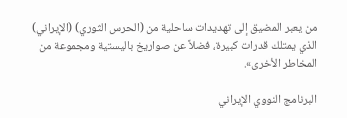من يعبر المضيق إلى تهديدات ساحلية من (الحرس الثوري) (الإيراني) الذي يمتلك قدرات كبيرة، فضلاً عن صواريخ باليستية ومجموعة من المخاطر الأخرى».

البرنامج النووي الإيراني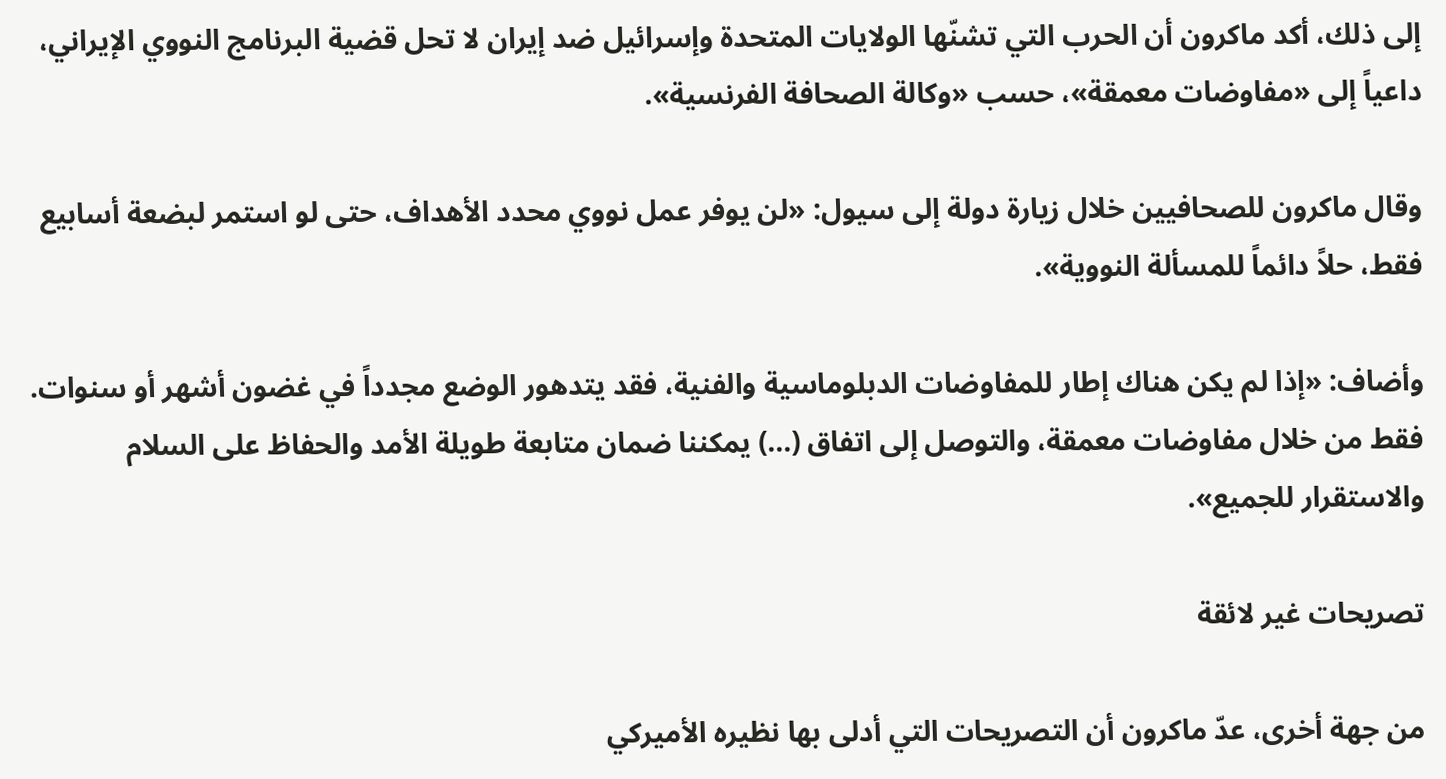إلى ذلك، أكد ماكرون أن الحرب التي تشنّها الولايات المتحدة وإسرائيل ضد إيران لا تحل قضية البرنامج النووي الإيراني، داعياً إلى «مفاوضات معمقة»، حسب «وكالة الصحافة الفرنسية».

وقال ماكرون للصحافيين خلال زيارة دولة إلى سيول: «لن يوفر عمل نووي محدد الأهداف، حتى لو استمر لبضعة أسابيع فقط، حلاً دائماً للمسألة النووية».

وأضاف: «إذا لم يكن هناك إطار للمفاوضات الدبلوماسية والفنية، فقد يتدهور الوضع مجدداً في غضون أشهر أو سنوات. فقط من خلال مفاوضات معمقة، والتوصل إلى اتفاق (...) يمكننا ضمان متابعة طويلة الأمد والحفاظ على السلام والاستقرار للجميع».

تصريحات غير لائقة

من جهة أخرى، عدّ ماكرون أن التصريحات التي أدلى بها نظيره الأميركي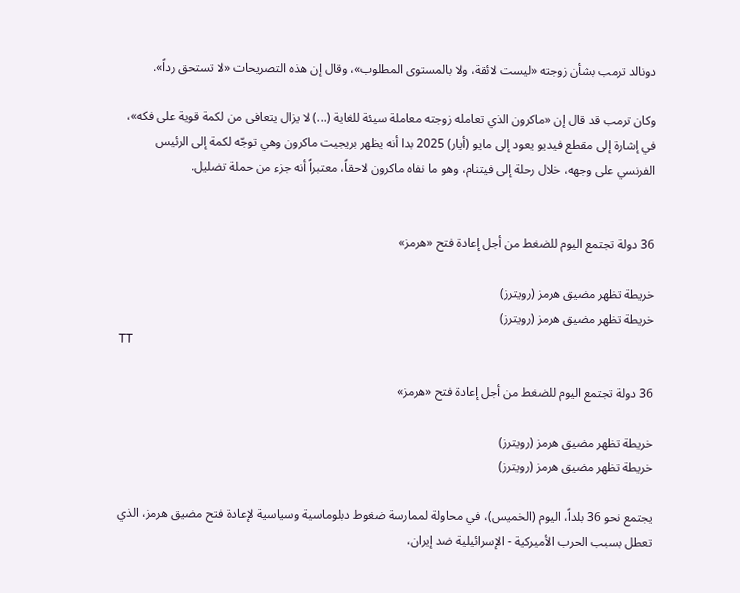دونالد ترمب بشأن زوجته «ليست لائقة، ولا بالمستوى المطلوب»، وقال إن هذه التصريحات «لا تستحق رداً».

وكان ترمب قد قال إن «ماكرون الذي تعامله زوجته معاملة سيئة للغاية (...) لا يزال يتعافى من لكمة قوية على فكه»، في إشارة إلى مقطع فيديو يعود إلى مايو (أيار) 2025 بدا أنه يظهر بريجيت ماكرون وهي توجّه لكمة إلى الرئيس الفرنسي على وجهه، خلال رحلة إلى فيتنام، وهو ما نفاه ماكرون لاحقاً، معتبراً أنه جزء من حملة تضليل.


36 دولة تجتمع اليوم للضغط من أجل إعادة فتح «هرمز»

خريطة تظهر مضيق هرمز (رويترز)
خريطة تظهر مضيق هرمز (رويترز)
TT

36 دولة تجتمع اليوم للضغط من أجل إعادة فتح «هرمز»

خريطة تظهر مضيق هرمز (رويترز)
خريطة تظهر مضيق هرمز (رويترز)

يجتمع نحو 36 بلداً، اليوم (الخميس)، في محاولة لممارسة ضغوط دبلوماسية وسياسية لإعادة فتح مضيق هرمز، الذي تعطل بسبب الحرب الأميركية - الإسرائيلية ضد إيران،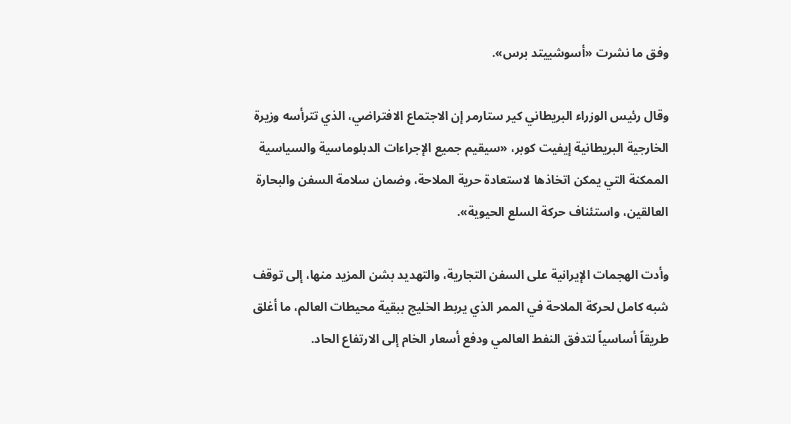وفق ما نشرت «أسوشييتد برس».

وقال رئيس الوزراء البريطاني كير ستارمر إن الاجتماع الافتراضي، الذي تترأسه وزيرة الخارجية البريطانية إيفيت كوبر، «سيقيم جميع الإجراءات الدبلوماسية والسياسية الممكنة التي يمكن اتخاذها لاستعادة حرية الملاحة، وضمان سلامة السفن والبحارة العالقين، واستئناف حركة السلع الحيوية».

وأدت الهجمات الإيرانية على السفن التجارية، والتهديد بشن المزيد منها، إلى توقف شبه كامل لحركة الملاحة في الممر الذي يربط الخليج ببقية محيطات العالم، ما أغلق طريقاً أساسياً لتدفق النفط العالمي ودفع أسعار الخام إلى الارتفاع الحاد.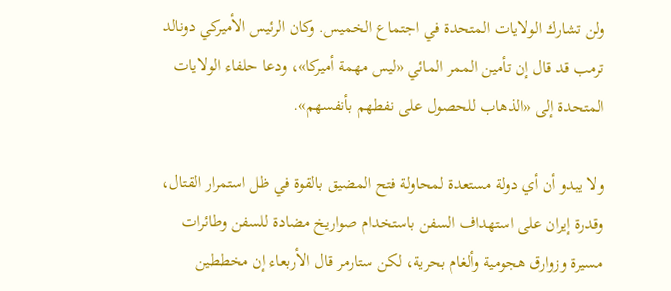ولن تشارك الولايات المتحدة في اجتماع الخميس. وكان الرئيس الأميركي دونالد ترمب قد قال إن تأمين الممر المائي «ليس مهمة أميركا»، ودعا حلفاء الولايات المتحدة إلى «الذهاب للحصول على نفطهم بأنفسهم».

ولا يبدو أن أي دولة مستعدة لمحاولة فتح المضيق بالقوة في ظل استمرار القتال، وقدرة إيران على استهداف السفن باستخدام صواريخ مضادة للسفن وطائرات مسيرة وزوارق هجومية وألغام بحرية، لكن ستارمر قال الأربعاء إن مخططين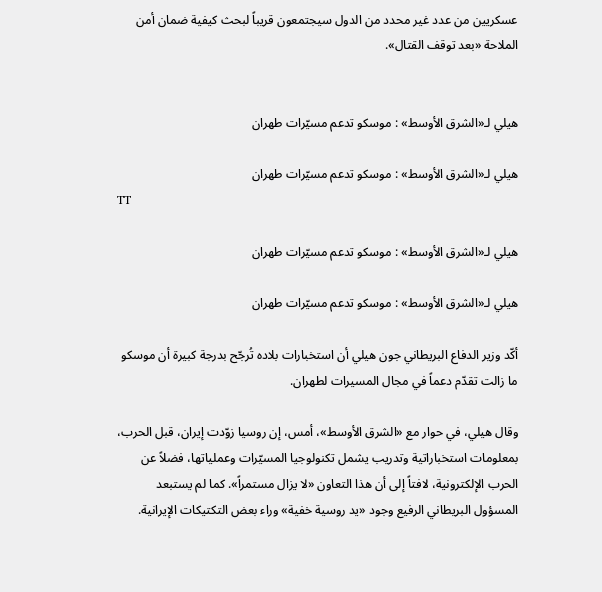عسكريين من عدد غير محدد من الدول سيجتمعون قريباً لبحث كيفية ضمان أمن الملاحة «بعد توقف القتال».


هيلي لـ«الشرق الأوسط» : موسكو تدعم مسيّرات طهران

هيلي لـ«الشرق الأوسط» : موسكو تدعم مسيّرات طهران
TT

هيلي لـ«الشرق الأوسط» : موسكو تدعم مسيّرات طهران

هيلي لـ«الشرق الأوسط» : موسكو تدعم مسيّرات طهران

أكّد وزير الدفاع البريطاني جون هيلي أن استخبارات بلاده تُرجّح بدرجة كبيرة أن موسكو ما زالت تقدّم دعماً في مجال المسيرات لطهران.

وقال هيلي، في حوار مع «الشرق الأوسط»، أمس، إن روسيا زوّدت إيران، قبل الحرب، بمعلومات استخباراتية وتدريب يشمل تكنولوجيا المسيّرات وعملياتها، فضلاً عن الحرب الإلكترونية، لافتاً إلى أن هذا التعاون «لا يزال مستمراً». كما لم يستبعد المسؤول البريطاني الرفيع وجود «يد روسية خفية» وراء بعض التكتيكات الإيرانية.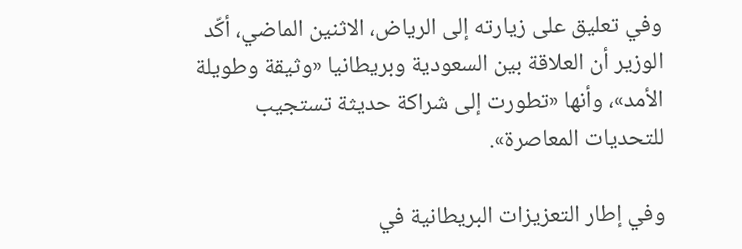وفي تعليق على زيارته إلى الرياض، الاثنين الماضي، أكّد الوزير أن العلاقة بين السعودية وبريطانيا «وثيقة وطويلة الأمد»، وأنها «تطورت إلى شراكة حديثة تستجيب للتحديات المعاصرة».

وفي إطار التعزيزات البريطانية في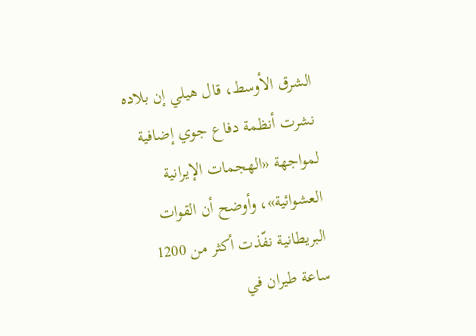الشرق الأوسط، قال هيلي إن بلاده نشرت أنظمة دفاع جوي إضافية لمواجهة «الهجمات الإيرانية العشوائية»، وأوضح أن القوات البريطانية نفّذت أكثر من 1200 ساعة طيران في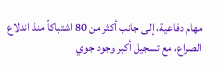مهام دفاعية، إلى جانب أكثر من 80 اشتباكاً منذ اندلاع الصراع، مع تسجيل أكبر وجود جوي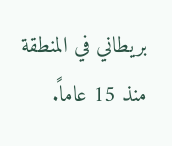بريطاني في المنطقة منذ 15 عاماً.